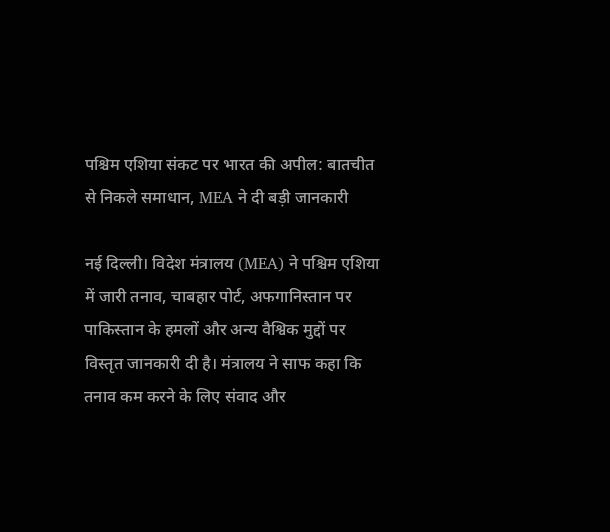पश्चिम एशिया संकट पर भारत की अपील: बातचीत से निकले समाधान, MEA ने दी बड़ी जानकारी

नई दिल्ली। विदेश मंत्रालय (MEA) ने पश्चिम एशिया में जारी तनाव, चाबहार पोर्ट, अफगानिस्तान पर पाकिस्तान के हमलों और अन्य वैश्विक मुद्दों पर विस्तृत जानकारी दी है। मंत्रालय ने साफ कहा कि तनाव कम करने के लिए संवाद और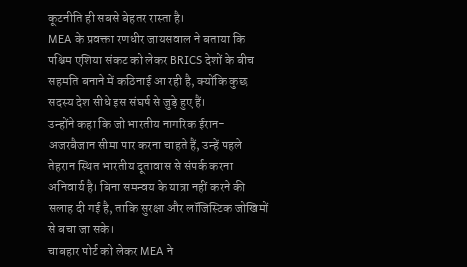कूटनीति ही सबसे बेहतर रास्ता है।
MEA के प्रवक्ता रणधीर जायसवाल ने बताया कि पश्चिम एशिया संकट को लेकर BRICS देशों के बीच सहमति बनाने में कठिनाई आ रही है, क्योंकि कुछ सदस्य देश सीधे इस संघर्ष से जुड़े हुए हैं।
उन्होंने कहा कि जो भारतीय नागरिक ईरान-अजरबैजान सीमा पार करना चाहते हैं, उन्हें पहले तेहरान स्थित भारतीय दूतावास से संपर्क करना अनिवार्य है। बिना समन्वय के यात्रा नहीं करने की सलाह दी गई है, ताकि सुरक्षा और लॉजिस्टिक जोखिमों से बचा जा सके।
चाबहार पोर्ट को लेकर MEA ने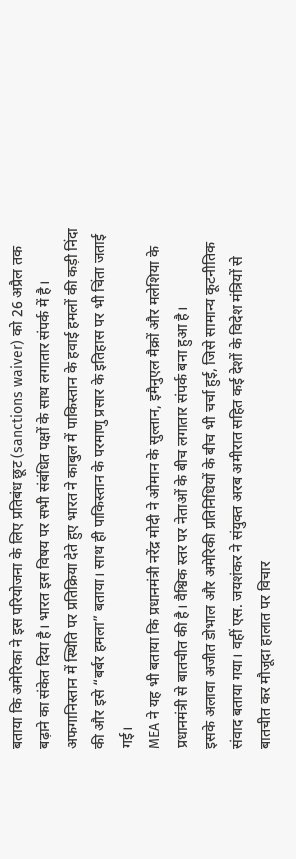बताया कि अमेरिका ने इस परियोजना के लिए प्रतिबंध छूट (sanctions waiver) को 26 अप्रैल तक बढ़ाने का संकेत दिया है। भारत इस विषय पर सभी संबंधित पक्षों के साथ लगातार संपर्क में है।
अफगानिस्तान में स्थिति पर प्रतिक्रिया देते हुए भारत ने काबुल में पाकिस्तान के हवाई हमलों की कड़ी निंदा की और इसे “बर्बर हमला” बताया। साथ ही पाकिस्तान के परमाणु प्रसार के इतिहास पर भी चिंता जताई गई।
MEA ने यह भी बताया कि प्रधानमंत्री नरेंद्र मोदी ने ओमान के सुल्तान, इमैनुएल मैक्रों और मलेशिया के प्रधानमंत्री से बातचीत की है। वैश्विक स्तर पर नेताओं के बीच लगातार संपर्क बना हुआ है।
इसके अलावा अजीत डोभाल और अमेरिकी प्रतिनिधियों के बीच भी चर्चा हुई, जिसे सामान्य कूटनीतिक संवाद बताया गया। वहीं एस. जयशंकर ने संयुक्त अरब अमीरात सहित कई देशों के विदेश मंत्रियों से बातचीत कर मौजूदा हालात पर विचार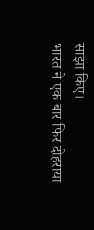साझा किए।
भारत ने एक बार फिर दोहराया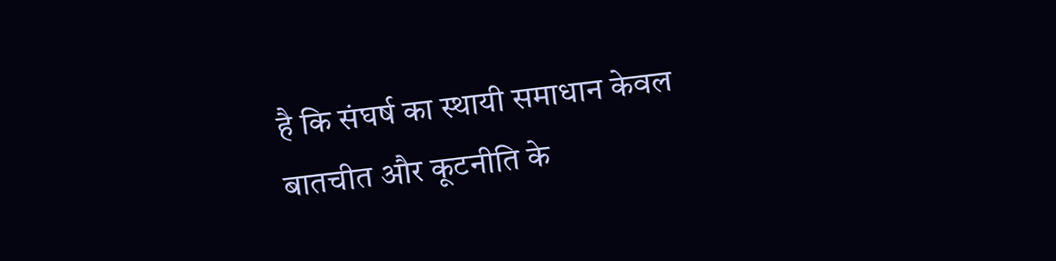है कि संघर्ष का स्थायी समाधान केवल बातचीत और कूटनीति के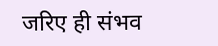जरिए ही संभव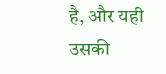है, और यही उसकी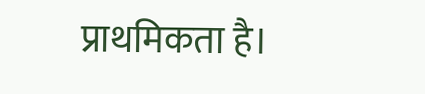प्राथमिकता है।